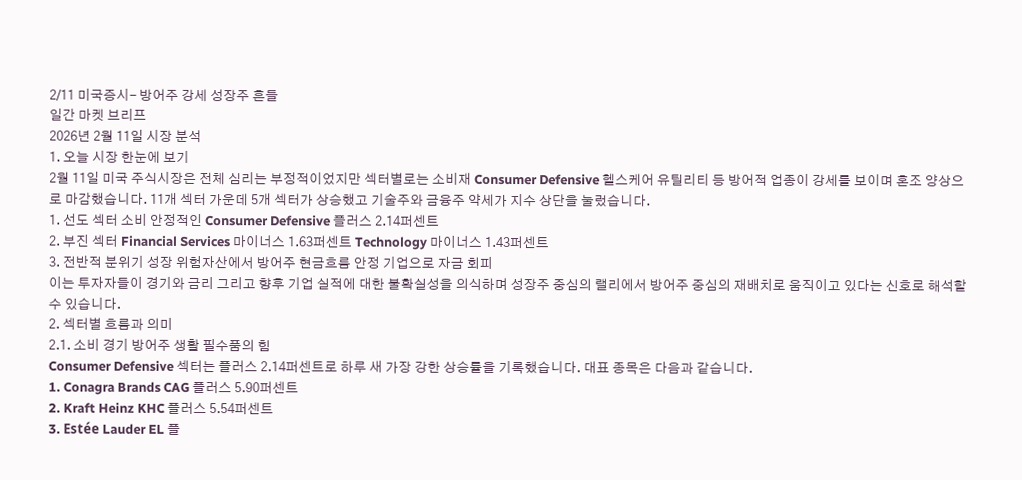2/11 미국증시- 방어주 강세 성장주 흔들
일간 마켓 브리프
2026년 2월 11일 시장 분석
1. 오늘 시장 한눈에 보기
2월 11일 미국 주식시장은 전체 심리는 부정적이었지만 섹터별로는 소비재 Consumer Defensive 헬스케어 유틸리티 등 방어적 업종이 강세를 보이며 혼조 양상으로 마감했습니다. 11개 섹터 가운데 5개 섹터가 상승했고 기술주와 금융주 약세가 지수 상단을 눌렀습니다.
1. 선도 섹터 소비 안정적인 Consumer Defensive 플러스 2.14퍼센트
2. 부진 섹터 Financial Services 마이너스 1.63퍼센트 Technology 마이너스 1.43퍼센트
3. 전반적 분위기 성장 위험자산에서 방어주 현금흐름 안정 기업으로 자금 회피
이는 투자자들이 경기와 금리 그리고 향후 기업 실적에 대한 불확실성을 의식하며 성장주 중심의 랠리에서 방어주 중심의 재배치로 움직이고 있다는 신호로 해석할 수 있습니다.
2. 섹터별 흐름과 의미
2.1. 소비 경기 방어주 생활 필수품의 힘
Consumer Defensive 섹터는 플러스 2.14퍼센트로 하루 새 가장 강한 상승률을 기록했습니다. 대표 종목은 다음과 같습니다.
1. Conagra Brands CAG 플러스 5.90퍼센트
2. Kraft Heinz KHC 플러스 5.54퍼센트
3. Estée Lauder EL 플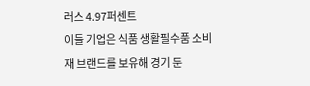러스 4.97퍼센트
이들 기업은 식품 생활필수품 소비재 브랜드를 보유해 경기 둔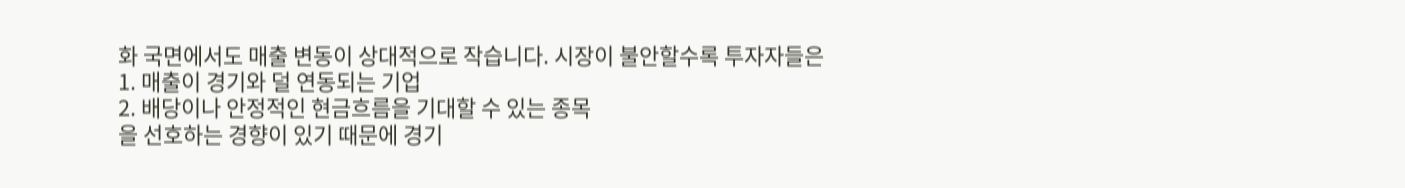화 국면에서도 매출 변동이 상대적으로 작습니다. 시장이 불안할수록 투자자들은
1. 매출이 경기와 덜 연동되는 기업
2. 배당이나 안정적인 현금흐름을 기대할 수 있는 종목
을 선호하는 경향이 있기 때문에 경기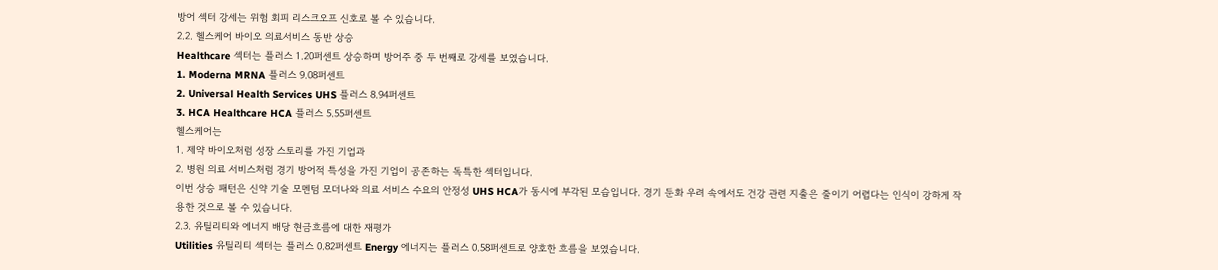방어 섹터 강세는 위험 회피 리스크오프 신호로 볼 수 있습니다.
2.2. 헬스케어 바이오 의료서비스 동반 상승
Healthcare 섹터는 플러스 1.20퍼센트 상승하며 방어주 중 두 번째로 강세를 보였습니다.
1. Moderna MRNA 플러스 9.08퍼센트
2. Universal Health Services UHS 플러스 8.94퍼센트
3. HCA Healthcare HCA 플러스 5.55퍼센트
헬스케어는
1. 제약 바이오처럼 성장 스토리를 가진 기업과
2. 병원 의료 서비스처럼 경기 방어적 특성을 가진 기업이 공존하는 독특한 섹터입니다.
이번 상승 패턴은 신약 기술 모멘텀 모더나와 의료 서비스 수요의 안정성 UHS HCA가 동시에 부각된 모습입니다. 경기 둔화 우려 속에서도 건강 관련 지출은 줄이기 어렵다는 인식이 강하게 작용한 것으로 볼 수 있습니다.
2.3. 유틸리티와 에너지 배당 현금흐름에 대한 재평가
Utilities 유틸리티 섹터는 플러스 0.82퍼센트 Energy 에너지는 플러스 0.58퍼센트로 양호한 흐름을 보였습니다.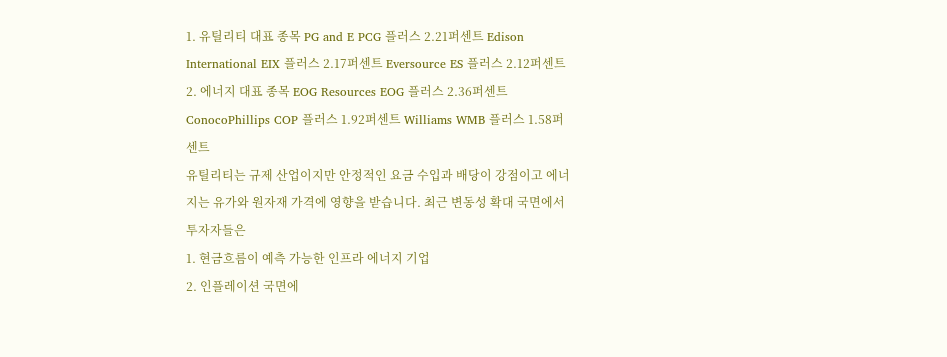1. 유틸리티 대표 종목 PG and E PCG 플러스 2.21퍼센트 Edison International EIX 플러스 2.17퍼센트 Eversource ES 플러스 2.12퍼센트
2. 에너지 대표 종목 EOG Resources EOG 플러스 2.36퍼센트 ConocoPhillips COP 플러스 1.92퍼센트 Williams WMB 플러스 1.58퍼센트
유틸리티는 규제 산업이지만 안정적인 요금 수입과 배당이 강점이고 에너지는 유가와 원자재 가격에 영향을 받습니다. 최근 변동성 확대 국면에서 투자자들은
1. 현금흐름이 예측 가능한 인프라 에너지 기업
2. 인플레이션 국면에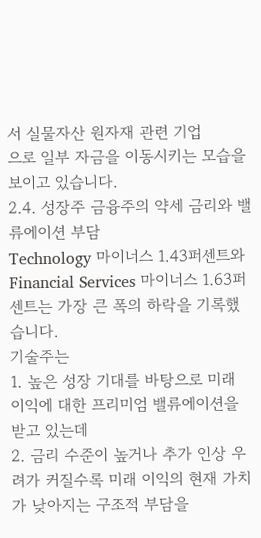서 실물자산 원자재 관련 기업
으로 일부 자금을 이동시키는 모습을 보이고 있습니다.
2.4. 성장주 금융주의 약세 금리와 밸류에이션 부담
Technology 마이너스 1.43퍼센트와 Financial Services 마이너스 1.63퍼센트는 가장 큰 폭의 하락을 기록했습니다.
기술주는
1. 높은 성장 기대를 바탕으로 미래 이익에 대한 프리미엄 밸류에이션을 받고 있는데
2. 금리 수준이 높거나 추가 인상 우려가 커질수록 미래 이익의 현재 가치가 낮아지는 구조적 부담을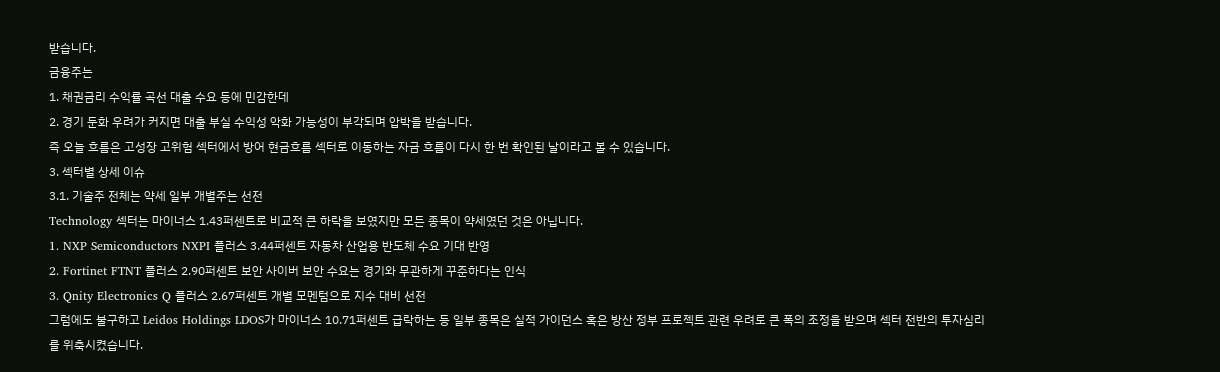받습니다.
금융주는
1. 채권금리 수익률 곡선 대출 수요 등에 민감한데
2. 경기 둔화 우려가 커지면 대출 부실 수익성 악화 가능성이 부각되며 압박을 받습니다.
즉 오늘 흐름은 고성장 고위험 섹터에서 방어 현금흐름 섹터로 이동하는 자금 흐름이 다시 한 번 확인된 날이라고 볼 수 있습니다.
3. 섹터별 상세 이슈
3.1. 기술주 전체는 약세 일부 개별주는 선전
Technology 섹터는 마이너스 1.43퍼센트로 비교적 큰 하락을 보였지만 모든 종목이 약세였던 것은 아닙니다.
1. NXP Semiconductors NXPI 플러스 3.44퍼센트 자동차 산업용 반도체 수요 기대 반영
2. Fortinet FTNT 플러스 2.90퍼센트 보안 사이버 보안 수요는 경기와 무관하게 꾸준하다는 인식
3. Qnity Electronics Q 플러스 2.67퍼센트 개별 모멘텀으로 지수 대비 선전
그럼에도 불구하고 Leidos Holdings LDOS가 마이너스 10.71퍼센트 급락하는 등 일부 종목은 실적 가이던스 혹은 방산 정부 프로젝트 관련 우려로 큰 폭의 조정을 받으며 섹터 전반의 투자심리를 위축시켰습니다.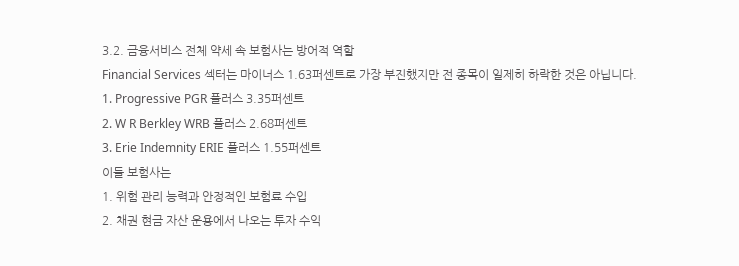3.2. 금융서비스 전체 약세 속 보험사는 방어적 역할
Financial Services 섹터는 마이너스 1.63퍼센트로 가장 부진했지만 전 종목이 일제히 하락한 것은 아닙니다.
1. Progressive PGR 플러스 3.35퍼센트
2. W R Berkley WRB 플러스 2.68퍼센트
3. Erie Indemnity ERIE 플러스 1.55퍼센트
이들 보험사는
1. 위험 관리 능력과 안정적인 보험료 수입
2. 채권 현금 자산 운용에서 나오는 투자 수익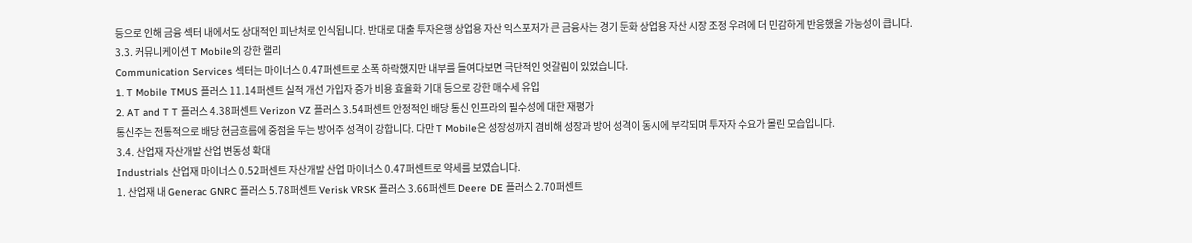등으로 인해 금융 섹터 내에서도 상대적인 피난처로 인식됩니다. 반대로 대출 투자은행 상업용 자산 익스포저가 큰 금융사는 경기 둔화 상업용 자산 시장 조정 우려에 더 민감하게 반응했을 가능성이 큽니다.
3.3. 커뮤니케이션 T Mobile의 강한 랠리
Communication Services 섹터는 마이너스 0.47퍼센트로 소폭 하락했지만 내부를 들여다보면 극단적인 엇갈림이 있었습니다.
1. T Mobile TMUS 플러스 11.14퍼센트 실적 개선 가입자 증가 비용 효율화 기대 등으로 강한 매수세 유입
2. AT and T T 플러스 4.38퍼센트 Verizon VZ 플러스 3.54퍼센트 안정적인 배당 통신 인프라의 필수성에 대한 재평가
통신주는 전통적으로 배당 현금흐름에 중점을 두는 방어주 성격이 강합니다. 다만 T Mobile은 성장성까지 겸비해 성장과 방어 성격이 동시에 부각되며 투자자 수요가 몰린 모습입니다.
3.4. 산업재 자산개발 산업 변동성 확대
Industrials 산업재 마이너스 0.52퍼센트 자산개발 산업 마이너스 0.47퍼센트로 약세를 보였습니다.
1. 산업재 내 Generac GNRC 플러스 5.78퍼센트 Verisk VRSK 플러스 3.66퍼센트 Deere DE 플러스 2.70퍼센트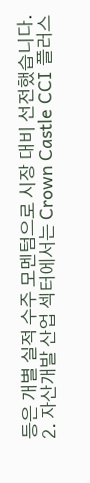등은 개별 실적 수주 모멘텀으로 시장 대비 선전했습니다.
2. 자산개발 산업 섹터에서는 Crown Castle CCI 플러스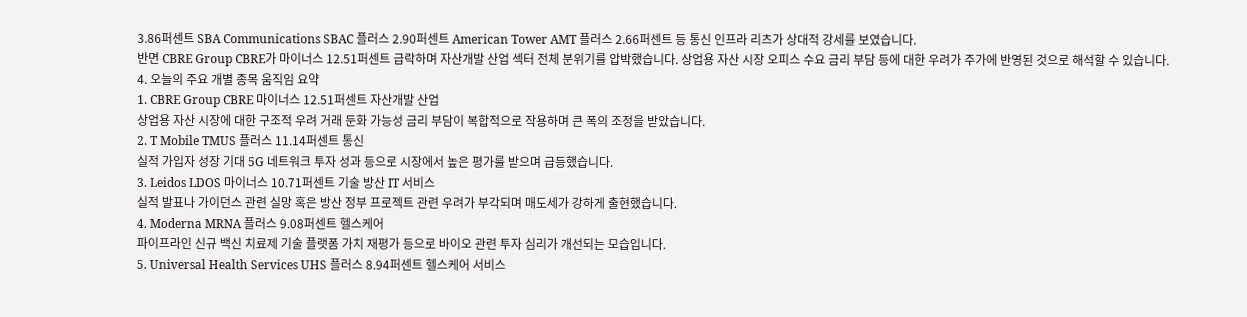3.86퍼센트 SBA Communications SBAC 플러스 2.90퍼센트 American Tower AMT 플러스 2.66퍼센트 등 통신 인프라 리츠가 상대적 강세를 보였습니다.
반면 CBRE Group CBRE가 마이너스 12.51퍼센트 급락하며 자산개발 산업 섹터 전체 분위기를 압박했습니다. 상업용 자산 시장 오피스 수요 금리 부담 등에 대한 우려가 주가에 반영된 것으로 해석할 수 있습니다.
4. 오늘의 주요 개별 종목 움직임 요약
1. CBRE Group CBRE 마이너스 12.51퍼센트 자산개발 산업
상업용 자산 시장에 대한 구조적 우려 거래 둔화 가능성 금리 부담이 복합적으로 작용하며 큰 폭의 조정을 받았습니다.
2. T Mobile TMUS 플러스 11.14퍼센트 통신
실적 가입자 성장 기대 5G 네트워크 투자 성과 등으로 시장에서 높은 평가를 받으며 급등했습니다.
3. Leidos LDOS 마이너스 10.71퍼센트 기술 방산 IT 서비스
실적 발표나 가이던스 관련 실망 혹은 방산 정부 프로젝트 관련 우려가 부각되며 매도세가 강하게 출현했습니다.
4. Moderna MRNA 플러스 9.08퍼센트 헬스케어
파이프라인 신규 백신 치료제 기술 플랫폼 가치 재평가 등으로 바이오 관련 투자 심리가 개선되는 모습입니다.
5. Universal Health Services UHS 플러스 8.94퍼센트 헬스케어 서비스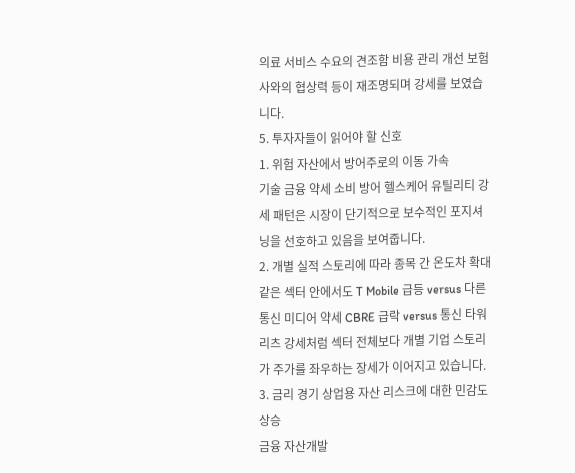의료 서비스 수요의 견조함 비용 관리 개선 보험사와의 협상력 등이 재조명되며 강세를 보였습니다.
5. 투자자들이 읽어야 할 신호
1. 위험 자산에서 방어주로의 이동 가속
기술 금융 약세 소비 방어 헬스케어 유틸리티 강세 패턴은 시장이 단기적으로 보수적인 포지셔닝을 선호하고 있음을 보여줍니다.
2. 개별 실적 스토리에 따라 종목 간 온도차 확대
같은 섹터 안에서도 T Mobile 급등 versus 다른 통신 미디어 약세 CBRE 급락 versus 통신 타워 리츠 강세처럼 섹터 전체보다 개별 기업 스토리가 주가를 좌우하는 장세가 이어지고 있습니다.
3. 금리 경기 상업용 자산 리스크에 대한 민감도 상승
금융 자산개발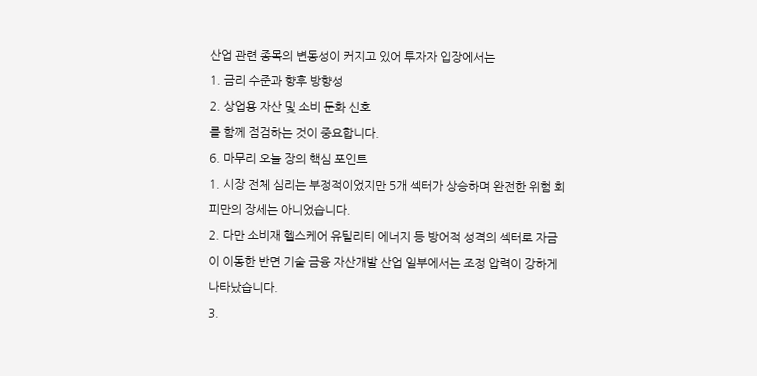산업 관련 종목의 변동성이 커지고 있어 투자자 입장에서는
1. 금리 수준과 향후 방향성
2. 상업용 자산 및 소비 둔화 신호
를 함께 점검하는 것이 중요합니다.
6. 마무리 오늘 장의 핵심 포인트
1. 시장 전체 심리는 부정적이었지만 5개 섹터가 상승하며 완전한 위험 회피만의 장세는 아니었습니다.
2. 다만 소비재 헬스케어 유틸리티 에너지 등 방어적 성격의 섹터로 자금이 이동한 반면 기술 금융 자산개발 산업 일부에서는 조정 압력이 강하게 나타났습니다.
3.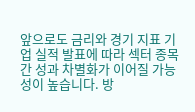앞으로도 금리와 경기 지표 기업 실적 발표에 따라 섹터 종목 간 성과 차별화가 이어질 가능성이 높습니다. 방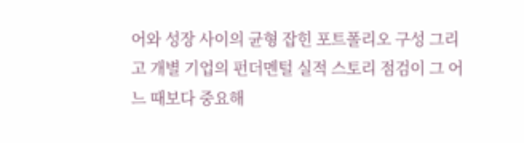어와 성장 사이의 균형 잡힌 포트폴리오 구성 그리고 개별 기업의 펀더멘털 실적 스토리 점검이 그 어느 때보다 중요해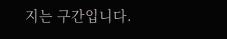지는 구간입니다.